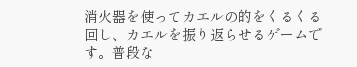消火器を使ってカエルの的をくるくる回し、カエルを振り返らせるゲームです。普段な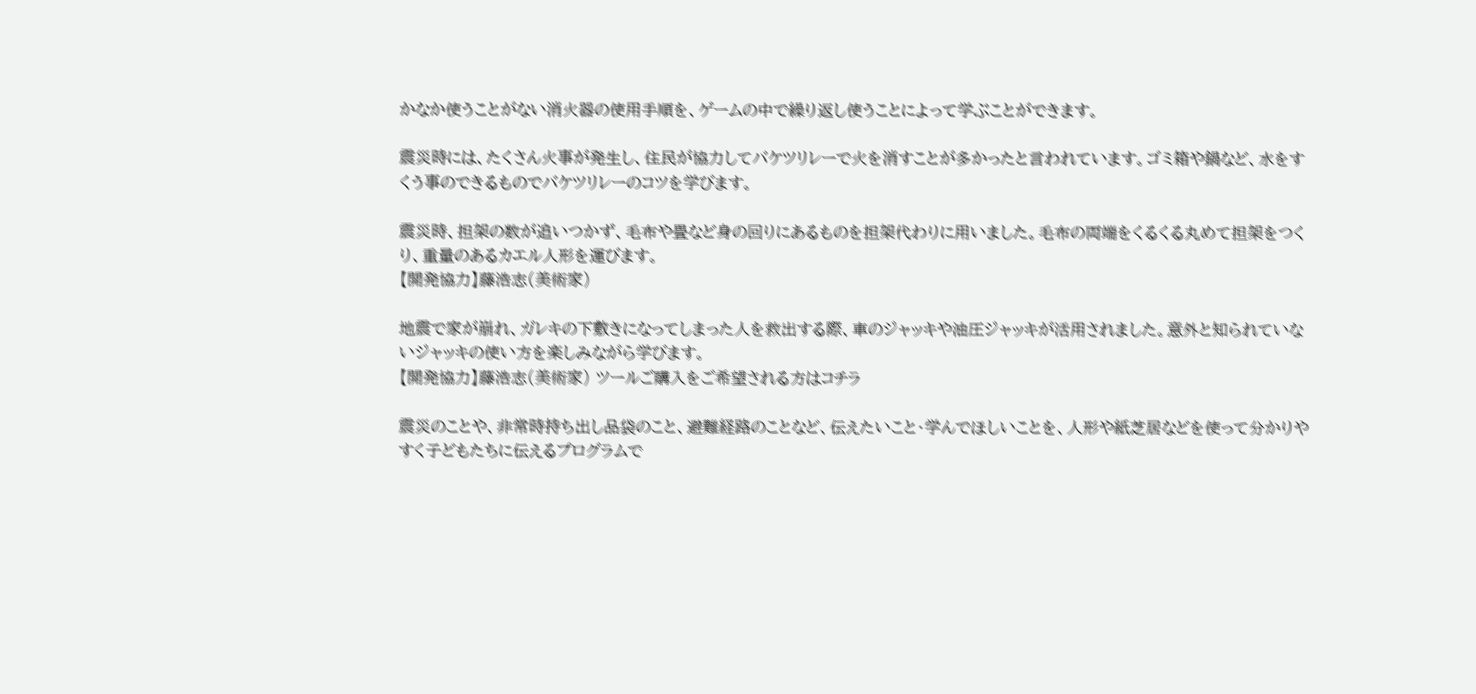かなか使うことがない消火器の使用手順を、ゲームの中で繰り返し使うことによって学ぶことができます。

震災時には、たくさん火事が発生し、住民が協力してバケツリレーで火を消すことが多かったと言われています。ゴミ箱や鍋など、水をすくう事のできるものでバケツリレーのコツを学びます。

震災時、担架の数が追いつかず、毛布や畳など身の回りにあるものを担架代わりに用いました。毛布の両端をくるくる丸めて担架をつくり、重量のあるカエル人形を運びます。
【開発協力】藤浩志(美術家)

地震で家が崩れ、ガレキの下敷きになってしまった人を救出する際、車のジャッキや油圧ジャッキが活用されました。意外と知られていないジャッキの使い方を楽しみながら学びます。
【開発協力】藤浩志(美術家) ツールご購入をご希望される方はコチラ

震災のことや、非常時持ち出し品袋のこと、避難経路のことなど、伝えたいこと・学んでほしいことを、人形や紙芝居などを使って分かりやすく子どもたちに伝えるプログラムで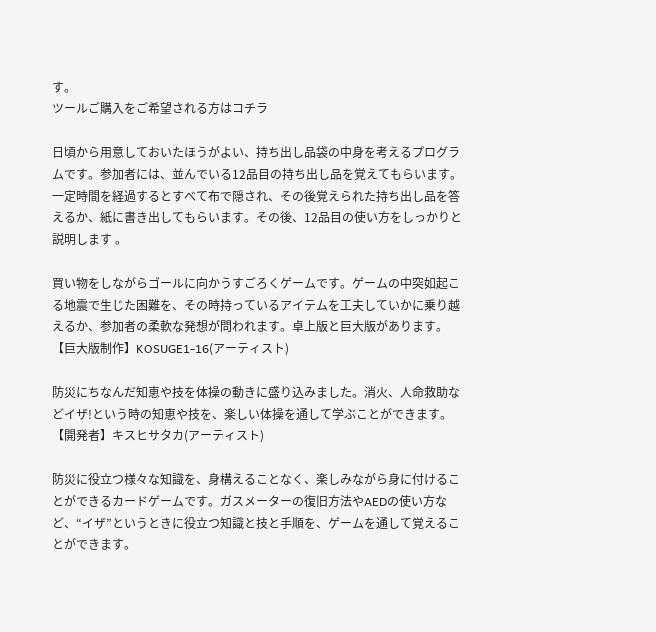す。
ツールご購入をご希望される方はコチラ

日頃から用意しておいたほうがよい、持ち出し品袋の中身を考えるプログラムです。参加者には、並んでいる12品目の持ち出し品を覚えてもらいます。一定時間を経過するとすべて布で隠され、その後覚えられた持ち出し品を答えるか、紙に書き出してもらいます。その後、12品目の使い方をしっかりと説明します 。

買い物をしながらゴールに向かうすごろくゲームです。ゲームの中突如起こる地震で生じた困難を、その時持っているアイテムを工夫していかに乗り越えるか、参加者の柔軟な発想が問われます。卓上版と巨大版があります。
【巨大版制作】KOSUGE1-16(アーティスト)

防災にちなんだ知恵や技を体操の動きに盛り込みました。消火、人命救助などイザ!という時の知恵や技を、楽しい体操を通して学ぶことができます。
【開発者】キスヒサタカ(アーティスト)

防災に役立つ様々な知識を、身構えることなく、楽しみながら身に付けることができるカードゲームです。ガスメーターの復旧方法やAEDの使い方など、“イザ”というときに役立つ知識と技と手順を、ゲームを通して覚えることができます。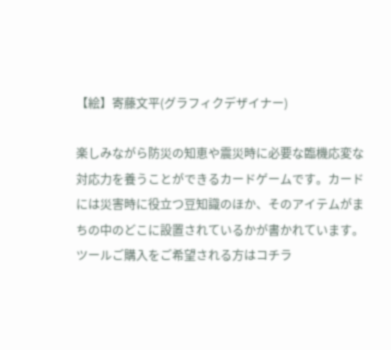【絵】寄藤文平(グラフィクデザイナー)

楽しみながら防災の知恵や震災時に必要な臨機応変な対応力を養うことができるカードゲームです。カードには災害時に役立つ豆知識のほか、そのアイテムがまちの中のどこに設置されているかが書かれています。
ツールご購入をご希望される方はコチラ